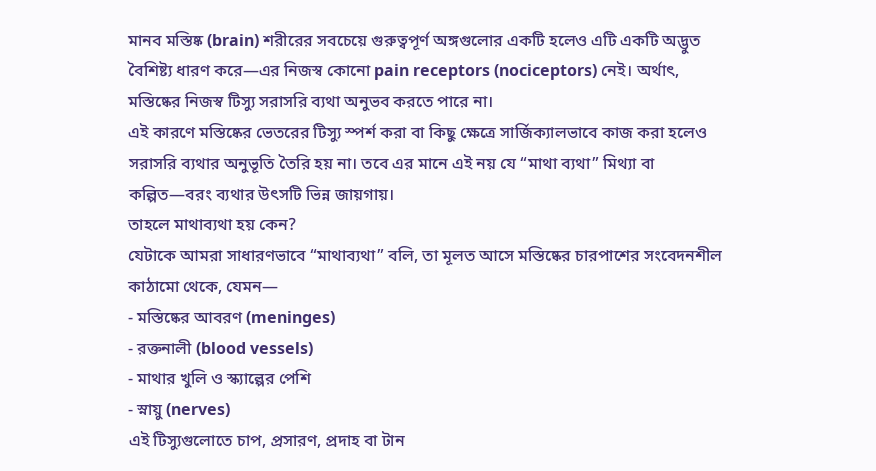মানব মস্তিষ্ক (brain) শরীরের সবচেয়ে গুরুত্বপূর্ণ অঙ্গগুলোর একটি হলেও এটি একটি অদ্ভুত বৈশিষ্ট্য ধারণ করে—এর নিজস্ব কোনো pain receptors (nociceptors) নেই। অর্থাৎ, মস্তিষ্কের নিজস্ব টিস্যু সরাসরি ব্যথা অনুভব করতে পারে না।
এই কারণে মস্তিষ্কের ভেতরের টিস্যু স্পর্শ করা বা কিছু ক্ষেত্রে সার্জিক্যালভাবে কাজ করা হলেও সরাসরি ব্যথার অনুভূতি তৈরি হয় না। তবে এর মানে এই নয় যে “মাথা ব্যথা” মিথ্যা বা কল্পিত—বরং ব্যথার উৎসটি ভিন্ন জায়গায়।
তাহলে মাথাব্যথা হয় কেন?
যেটাকে আমরা সাধারণভাবে “মাথাব্যথা” বলি, তা মূলত আসে মস্তিষ্কের চারপাশের সংবেদনশীল কাঠামো থেকে, যেমন—
- মস্তিষ্কের আবরণ (meninges)
- রক্তনালী (blood vessels)
- মাথার খুলি ও স্ক্যাল্পের পেশি
- স্নায়ু (nerves)
এই টিস্যুগুলোতে চাপ, প্রসারণ, প্রদাহ বা টান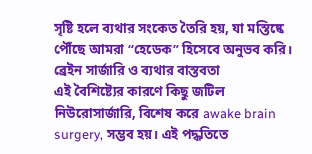সৃষ্টি হলে ব্যথার সংকেত তৈরি হয়, যা মস্তিষ্কে পৌঁছে আমরা “হেডেক” হিসেবে অনুভব করি।
ব্রেইন সার্জারি ও ব্যথার বাস্তবতা
এই বৈশিষ্ট্যের কারণে কিছু জটিল নিউরোসার্জারি, বিশেষ করে awake brain surgery, সম্ভব হয়। এই পদ্ধতিতে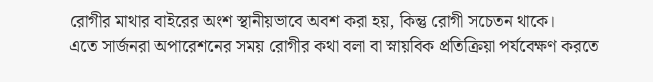রোগীর মাথার বাইরের অংশ স্থানীয়ভাবে অবশ করা হয়, কিন্তু রোগী সচেতন থাকে।
এতে সার্জনরা অপারেশনের সময় রোগীর কথা বলা বা স্নায়বিক প্রতিক্রিয়া পর্যবেক্ষণ করতে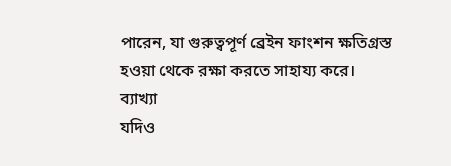পারেন, যা গুরুত্বপূর্ণ ব্রেইন ফাংশন ক্ষতিগ্রস্ত হওয়া থেকে রক্ষা করতে সাহায্য করে।
ব্যাখ্যা
যদিও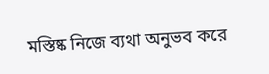মস্তিষ্ক নিজে ব্যথা অনুভব করে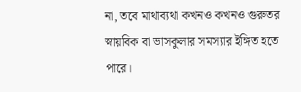না, তবে মাথাব্যথা কখনও কখনও গুরুতর স্নায়বিক বা ভাসকুলার সমস্যার ইঙ্গিত হতে পারে।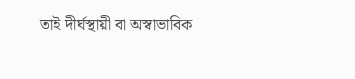তাই দীর্ঘস্থায়ী বা অস্বাভাবিক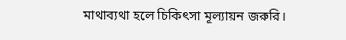মাথাব্যথা হলে চিকিৎসা মূল্যায়ন জরুরি।